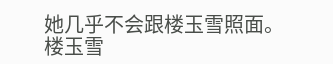她几乎不会跟楼玉雪照面。
楼玉雪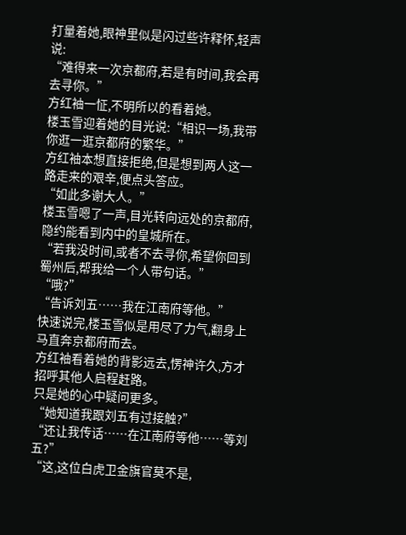打量着她,眼神里似是闪过些许释怀,轻声说:
“难得来一次京都府,若是有时间,我会再去寻你。”
方红袖一怔,不明所以的看着她。
楼玉雪迎着她的目光说:“相识一场,我带你逛一逛京都府的繁华。”
方红袖本想直接拒绝,但是想到两人这一路走来的艰辛,便点头答应。
“如此多谢大人。”
楼玉雪嗯了一声,目光转向远处的京都府,隐约能看到内中的皇城所在。
“若我没时间,或者不去寻你,希望你回到蜀州后,帮我给一个人带句话。”
“哦?”
“告诉刘五……我在江南府等他。”
快速说完,楼玉雪似是用尽了力气,翻身上马直奔京都府而去。
方红袖看着她的背影远去,愣神许久,方才招呼其他人启程赶路。
只是她的心中疑问更多。
“她知道我跟刘五有过接触?”
“还让我传话……在江南府等他……等刘五?”
“这,这位白虎卫金旗官莫不是,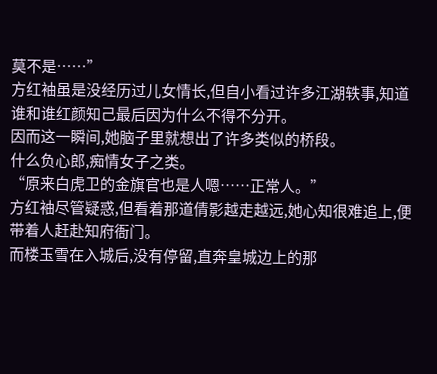莫不是……”
方红袖虽是没经历过儿女情长,但自小看过许多江湖轶事,知道谁和谁红颜知己最后因为什么不得不分开。
因而这一瞬间,她脑子里就想出了许多类似的桥段。
什么负心郎,痴情女子之类。
“原来白虎卫的金旗官也是人嗯……正常人。”
方红袖尽管疑惑,但看着那道倩影越走越远,她心知很难追上,便带着人赶赴知府衙门。
而楼玉雪在入城后,没有停留,直奔皇城边上的那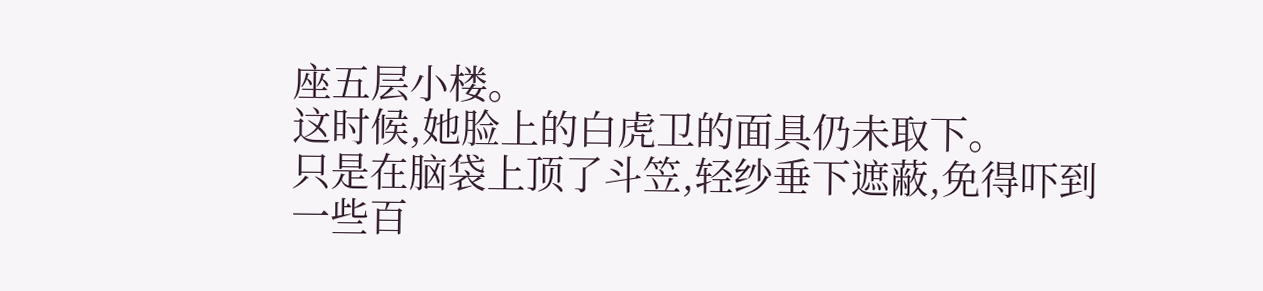座五层小楼。
这时候,她脸上的白虎卫的面具仍未取下。
只是在脑袋上顶了斗笠,轻纱垂下遮蔽,免得吓到一些百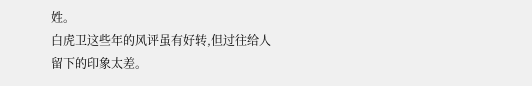姓。
白虎卫这些年的风评虽有好转,但过往给人留下的印象太差。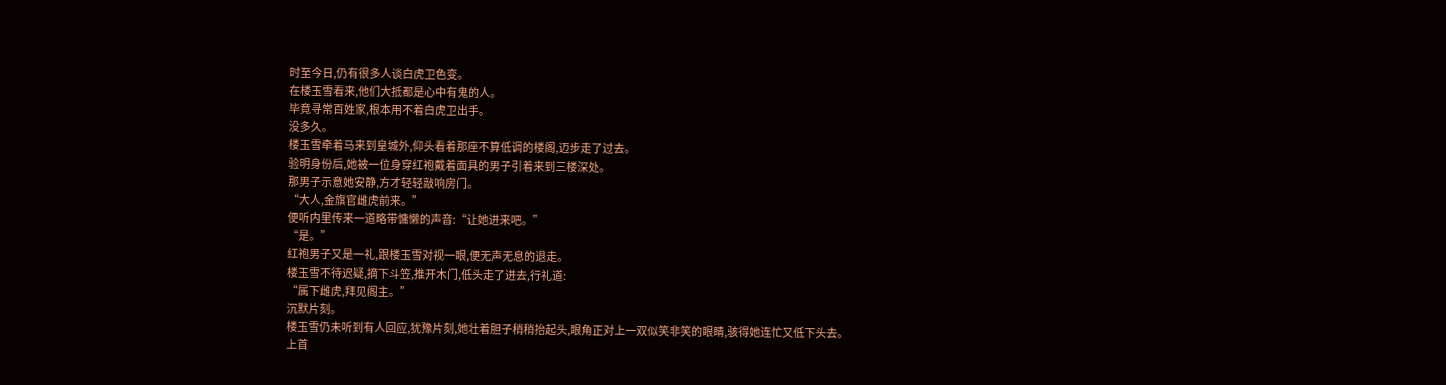时至今日,仍有很多人谈白虎卫色变。
在楼玉雪看来,他们大抵都是心中有鬼的人。
毕竟寻常百姓家,根本用不着白虎卫出手。
没多久。
楼玉雪牵着马来到皇城外,仰头看着那座不算低调的楼阁,迈步走了过去。
验明身份后,她被一位身穿红袍戴着面具的男子引着来到三楼深处。
那男子示意她安静,方才轻轻敲响房门。
“大人,金旗官雌虎前来。”
便听内里传来一道略带慵懒的声音:“让她进来吧。”
“是。”
红袍男子又是一礼,跟楼玉雪对视一眼,便无声无息的退走。
楼玉雪不待迟疑,摘下斗笠,推开木门,低头走了进去,行礼道:
“属下雌虎,拜见阁主。”
沉默片刻。
楼玉雪仍未听到有人回应,犹豫片刻,她壮着胆子稍稍抬起头,眼角正对上一双似笑非笑的眼睛,骇得她连忙又低下头去。
上首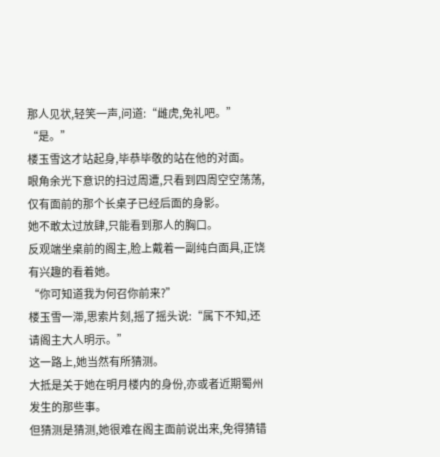那人见状,轻笑一声,问道:“雌虎,免礼吧。”
“是。”
楼玉雪这才站起身,毕恭毕敬的站在他的对面。
眼角余光下意识的扫过周遭,只看到四周空空荡荡,仅有面前的那个长桌子已经后面的身影。
她不敢太过放肆,只能看到那人的胸口。
反观端坐桌前的阁主,脸上戴着一副纯白面具,正饶有兴趣的看着她。
“你可知道我为何召你前来?”
楼玉雪一滞,思索片刻,摇了摇头说:“属下不知,还请阁主大人明示。”
这一路上,她当然有所猜测。
大抵是关于她在明月楼内的身份,亦或者近期蜀州发生的那些事。
但猜测是猜测,她很难在阁主面前说出来,免得猜错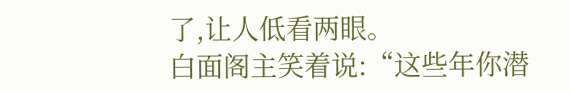了,让人低看两眼。
白面阁主笑着说:“这些年你潜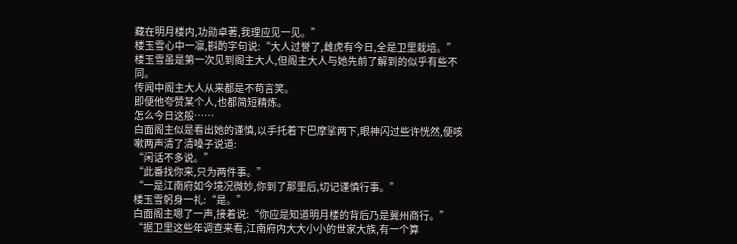藏在明月楼内,功勋卓著,我理应见一见。”
楼玉雪心中一凛,斟酌字句说:“大人过誉了,雌虎有今日,全是卫里栽培。”
楼玉雪虽是第一次见到阁主大人,但阁主大人与她先前了解到的似乎有些不同。
传闻中阁主大人从来都是不苟言笑。
即便他夸赞某个人,也都简短精炼。
怎么今日这般……
白面阁主似是看出她的谨慎,以手托着下巴摩挲两下,眼神闪过些许恍然,便咳嗽两声清了清嗓子说道:
“闲话不多说。”
“此番找你来,只为两件事。”
“一是江南府如今境况微妙,你到了那里后,切记谨慎行事。”
楼玉雪躬身一礼:“是。”
白面阁主嗯了一声,接着说:“你应是知道明月楼的背后乃是冀州商行。”
“据卫里这些年调查来看,江南府内大大小小的世家大族,有一个算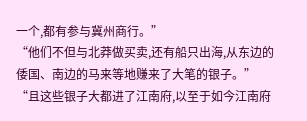一个,都有参与冀州商行。”
“他们不但与北莽做买卖,还有船只出海,从东边的倭国、南边的马来等地赚来了大笔的银子。”
“且这些银子大都进了江南府,以至于如今江南府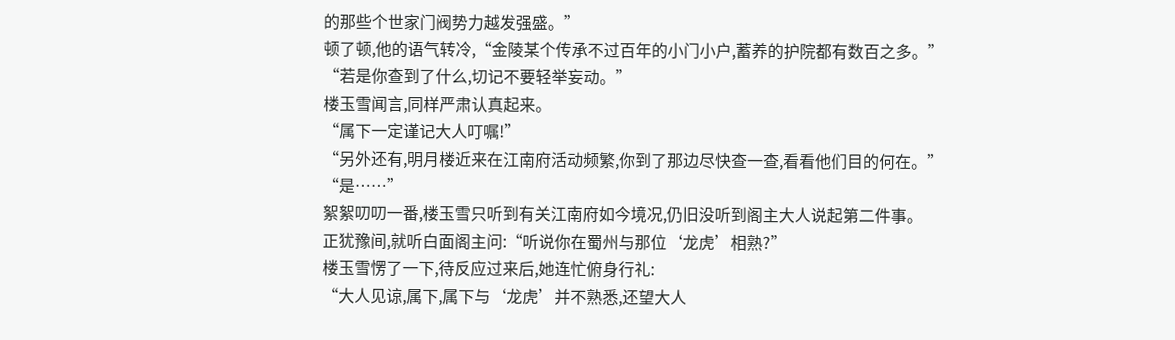的那些个世家门阀势力越发强盛。”
顿了顿,他的语气转冷,“金陵某个传承不过百年的小门小户,蓄养的护院都有数百之多。”
“若是你查到了什么,切记不要轻举妄动。”
楼玉雪闻言,同样严肃认真起来。
“属下一定谨记大人叮嘱!”
“另外还有,明月楼近来在江南府活动频繁,你到了那边尽快查一查,看看他们目的何在。”
“是……”
絮絮叨叨一番,楼玉雪只听到有关江南府如今境况,仍旧没听到阁主大人说起第二件事。
正犹豫间,就听白面阁主问:“听说你在蜀州与那位‘龙虎’相熟?”
楼玉雪愣了一下,待反应过来后,她连忙俯身行礼:
“大人见谅,属下,属下与‘龙虎’并不熟悉,还望大人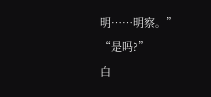明……明察。”
“是吗?”
白